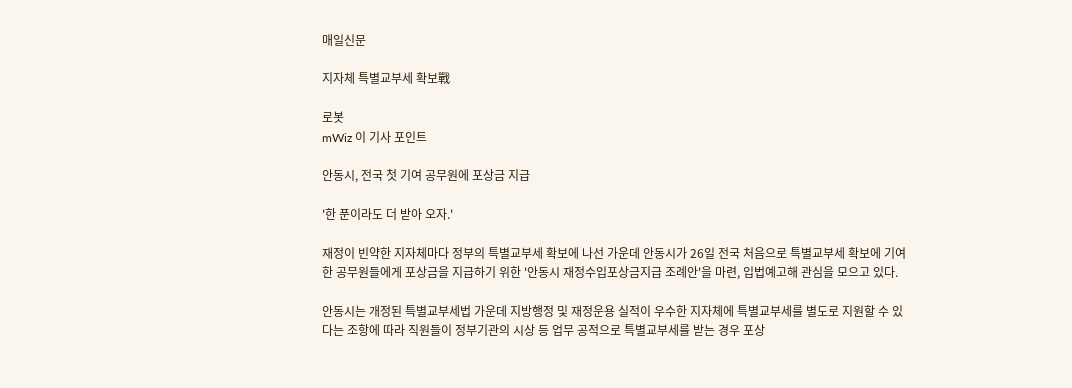매일신문

지자체 특별교부세 확보戰

로봇
mWiz 이 기사 포인트

안동시, 전국 첫 기여 공무원에 포상금 지급

'한 푼이라도 더 받아 오자.'

재정이 빈약한 지자체마다 정부의 특별교부세 확보에 나선 가운데 안동시가 26일 전국 처음으로 특별교부세 확보에 기여한 공무원들에게 포상금을 지급하기 위한 '안동시 재정수입포상금지급 조례안'을 마련, 입법예고해 관심을 모으고 있다.

안동시는 개정된 특별교부세법 가운데 지방행정 및 재정운용 실적이 우수한 지자체에 특별교부세를 별도로 지원할 수 있다는 조항에 따라 직원들이 정부기관의 시상 등 업무 공적으로 특별교부세를 받는 경우 포상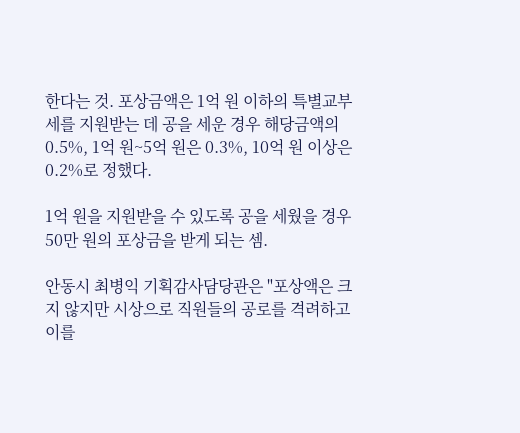한다는 것. 포상금액은 1억 원 이하의 특별교부세를 지원받는 데 공을 세운 경우 해당금액의 0.5%, 1억 원~5억 원은 0.3%, 10억 원 이상은 0.2%로 정했다.

1억 원을 지원받을 수 있도록 공을 세웠을 경우 50만 원의 포상금을 받게 되는 셈.

안동시 최병익 기획감사담당관은 "포상액은 크지 않지만 시상으로 직원들의 공로를 격려하고 이를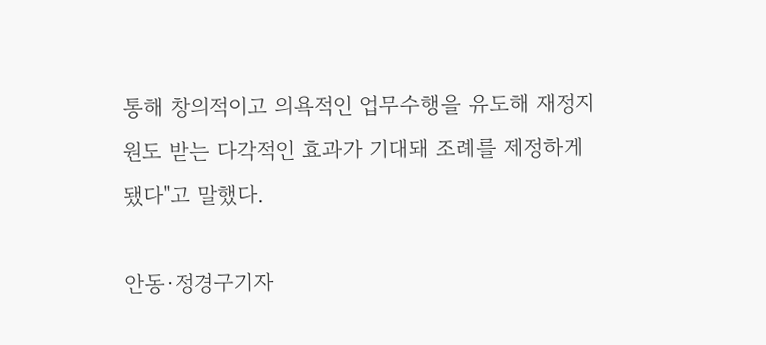통해 창의적이고 의욕적인 업무수행을 유도해 재정지원도 받는 다각적인 효과가 기대돼 조례를 제정하게 됐다"고 말했다.

안동·정경구기자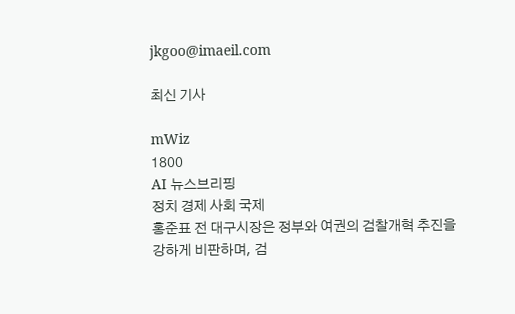jkgoo@imaeil.com

최신 기사

mWiz
1800
AI 뉴스브리핑
정치 경제 사회 국제
홍준표 전 대구시장은 정부와 여권의 검찰개혁 추진을 강하게 비판하며, 검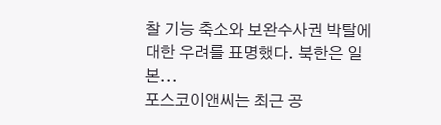찰 기능 축소와 보완수사권 박탈에 대한 우려를 표명했다. 북한은 일본...
포스코이앤씨는 최근 공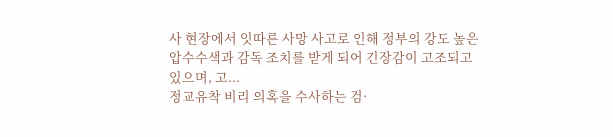사 현장에서 잇따른 사망 사고로 인해 정부의 강도 높은 압수수색과 감독 조치를 받게 되어 긴장감이 고조되고 있으며, 고...
정교유착 비리 의혹을 수사하는 검·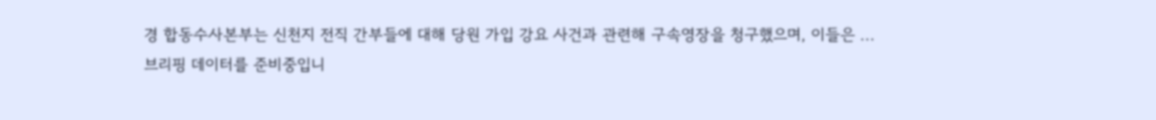경 합동수사본부는 신천지 전직 간부들에 대해 당원 가입 강요 사건과 관련해 구속영장을 청구했으며, 이들은 ...
브리핑 데이터를 준비중입니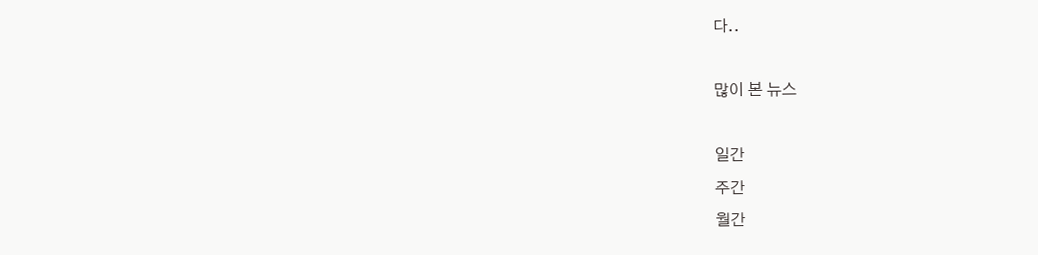다..

많이 본 뉴스

일간
주간
월간